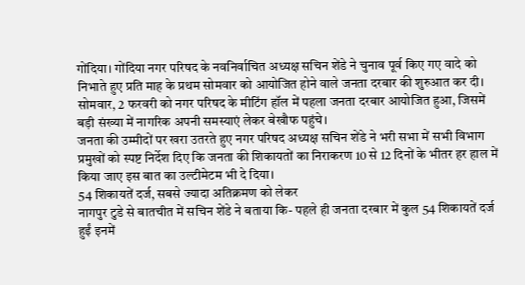गोंदिया। गोंदिया नगर परिषद के नवनिर्वाचित अध्यक्ष सचिन शेंडे ने चुनाव पूर्व किए गए वादे को निभाते हुए प्रति माह के प्रथम सोमवार को आयोजित होने वाले जनता दरबार की शुरुआत कर दी। सोमवार, 2 फरवरी को नगर परिषद के मीटिंग हॉल में पहला जनता दरबार आयोजित हुआ, जिसमें बड़ी संख्या में नागरिक अपनी समस्याएं लेकर बेखौफ पहुंचे।
जनता की उम्मीदों पर खरा उतरते हुए नगर परिषद अध्यक्ष सचिन शेंडे ने भरी सभा में सभी विभाग प्रमुखों को स्पष्ट निर्देश दिए कि जनता की शिकायतों का निराकरण 10 से 12 दिनों के भीतर हर हाल में किया जाए इस बात का उल्टीमेटम भी दे दिया।
54 शिकायतें दर्ज, सबसे ज्यादा अतिक्रमण को लेकर
नागपुर टुडे से बातचीत में सचिन शेंडे ने बताया कि- पहले ही जनता दरबार में कुल 54 शिकायतें दर्ज हुईं इनमें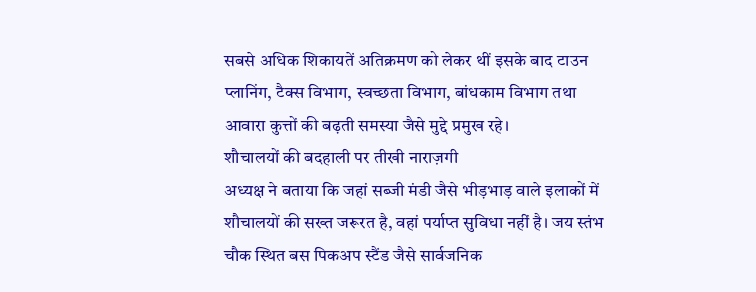सबसे अधिक शिकायतें अतिक्रमण को लेकर थीं इसके बाद टाउन प्लानिंग, टैक्स विभाग, स्वच्छता विभाग, बांधकाम विभाग तथा आवारा कुत्तों की बढ़ती समस्या जैसे मुद्दे प्रमुख रहे।
शौचालयों की बदहाली पर तीखी नाराज़गी
अध्यक्ष ने बताया कि जहां सब्जी मंडी जैसे भीड़भाड़ वाले इलाकों में शौचालयों की सख्त जरूरत है, वहां पर्याप्त सुविधा नहीं है। जय स्तंभ चौक स्थित बस पिकअप स्टैंड जैसे सार्वजनिक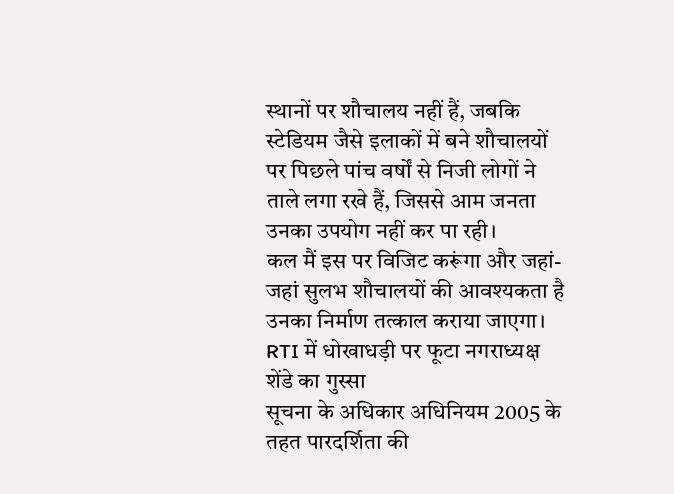स्थानों पर शौचालय नहीं हैं, जबकि स्टेडियम जैसे इलाकों में बने शौचालयों पर पिछले पांच वर्षों से निजी लोगों ने ताले लगा रखे हैं, जिससे आम जनता उनका उपयोग नहीं कर पा रही।
कल मैं इस पर विजिट करूंगा और जहां-जहां सुलभ शौचालयों की आवश्यकता है उनका निर्माण तत्काल कराया जाएगा।
RTI में धोखाधड़ी पर फूटा नगराध्यक्ष शेंडे का गुस्सा
सूचना के अधिकार अधिनियम 2005 के तहत पारदर्शिता की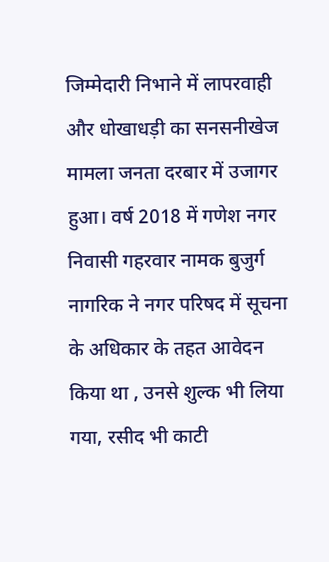जिम्मेदारी निभाने में लापरवाही और धोखाधड़ी का सनसनीखेज मामला जनता दरबार में उजागर हुआ। वर्ष 2018 में गणेश नगर निवासी गहरवार नामक बुजुर्ग नागरिक ने नगर परिषद में सूचना के अधिकार के तहत आवेदन किया था , उनसे शुल्क भी लिया गया, रसीद भी काटी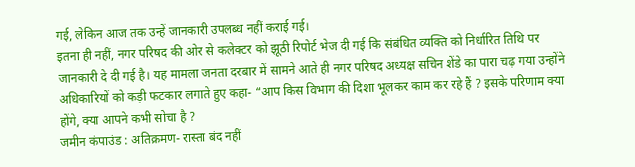गई, लेकिन आज तक उन्हें जानकारी उपलब्ध नहीं कराई गई।
इतना ही नहीं, नगर परिषद की ओर से कलेक्टर को झूठी रिपोर्ट भेज दी गई कि संबंधित व्यक्ति को निर्धारित तिथि पर जानकारी दे दी गई है। यह मामला जनता दरबार में सामने आते ही नगर परिषद अध्यक्ष सचिन शेंडे का पारा चढ़ गया उन्होंने अधिकारियों को कड़ी फटकार लगाते हुए कहा- “आप किस विभाग की दिशा भूलकर काम कर रहे हैं ? इसके परिणाम क्या होंगे, क्या आपने कभी सोचा है ?
जमीन कंपाउंड : अतिक्रमण- रास्ता बंद नहीं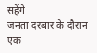सहेंगे
जनता दरबार के दौरान एक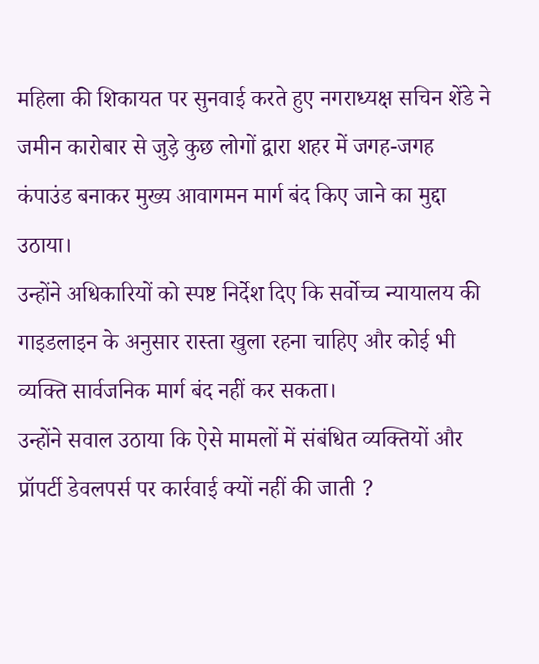महिला की शिकायत पर सुनवाई करते हुए नगराध्यक्ष सचिन शेंडे ने जमीन कारोबार से जुड़े कुछ लोगों द्वारा शहर में जगह-जगह कंपाउंड बनाकर मुख्य आवागमन मार्ग बंद किए जाने का मुद्दा उठाया।
उन्होंने अधिकारियों को स्पष्ट निर्देश दिए कि सर्वोच्च न्यायालय की गाइडलाइन के अनुसार रास्ता खुला रहना चाहिए और कोई भी व्यक्ति सार्वजनिक मार्ग बंद नहीं कर सकता।
उन्होंने सवाल उठाया कि ऐसे मामलों में संबंधित व्यक्तियों और प्रॉपर्टी डेवलपर्स पर कार्रवाई क्यों नहीं की जाती ?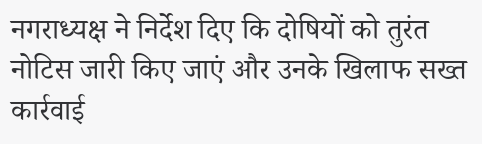नगराध्यक्ष ने निर्देश दिए कि दोषियों को तुरंत नोटिस जारी किए जाएं और उनके खिलाफ सख्त कार्रवाई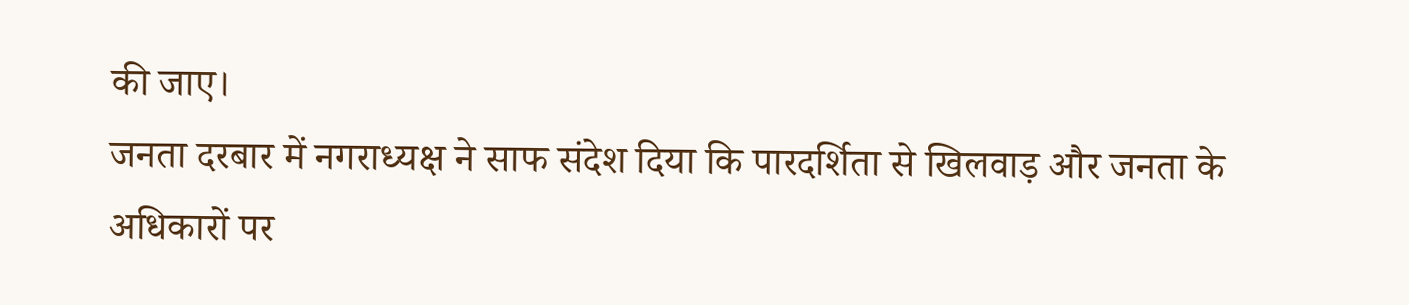की जाए।
जनता दरबार में नगराध्यक्ष ने साफ संदेश दिया कि पारदर्शिता से खिलवाड़ और जनता के अधिकारों पर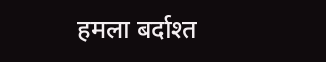हमला बर्दाश्त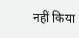नहीं किया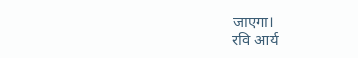जाएगा।
रवि आर्य